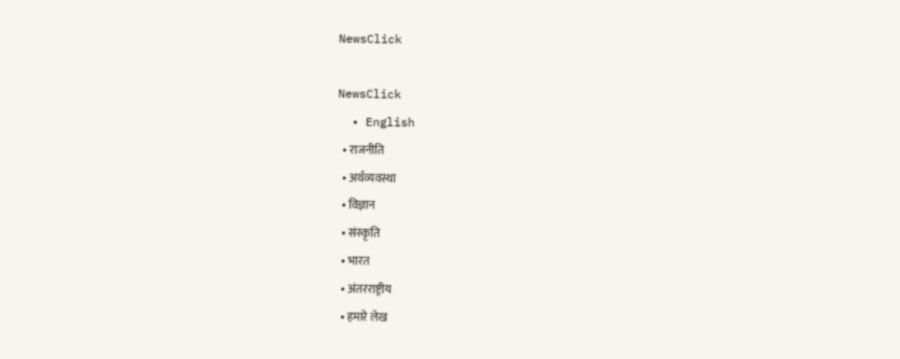NewsClick

NewsClick
  • English
  • राजनीति
  • अर्थव्यवस्था
  • विज्ञान
  • संस्कृति
  • भारत
  • अंतरराष्ट्रीय
  • हमारे लेख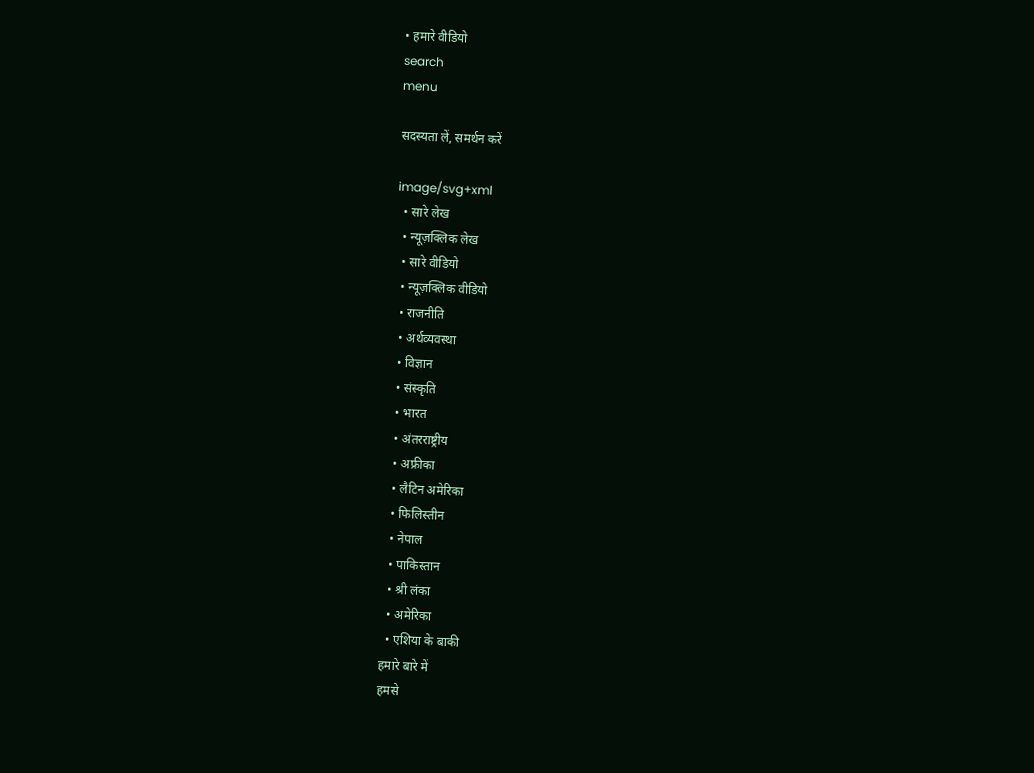• हमारे वीडियो
search
menu

सदस्यता लें, समर्थन करें

image/svg+xml
  • सारे लेख
  • न्यूज़क्लिक लेख
  • सारे वीडियो
  • न्यूज़क्लिक वीडियो
  • राजनीति
  • अर्थव्यवस्था
  • विज्ञान
  • संस्कृति
  • भारत
  • अंतरराष्ट्रीय
  • अफ्रीका
  • लैटिन अमेरिका
  • फिलिस्तीन
  • नेपाल
  • पाकिस्तान
  • श्री लंका
  • अमेरिका
  • एशिया के बाकी
हमारे बारे में
हमसे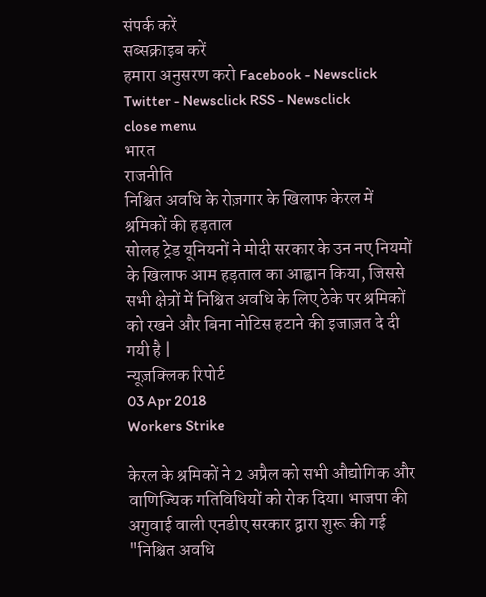संपर्क करें
सब्सक्राइब करें
हमारा अनुसरण करो Facebook - Newsclick Twitter - Newsclick RSS - Newsclick
close menu
भारत
राजनीति
निश्चित अवधि के रोज़गार के खिलाफ केरल में श्रमिकों की हड़ताल
सोलह ट्रेड यूनियनों ने मोदी सरकार के उन नए नियमों के खिलाफ आम हड़ताल का आह्वान किया, जिससे सभी क्षेत्रों में निश्चित अवधि के लिए ठेके पर श्रमिकों को रखने और बिना नोटिस हटाने की इजाज़त दे दी गयी है |
न्यूज़क्लिक रिपोर्ट
03 Apr 2018
Workers Strike

केरल के श्रमिकों ने 2 अप्रैल को सभी औद्योगिक और वाणिज्यिक गतिविधियों को रोक दिया। भाजपा की अगुवाई वाली एनडीए सरकार द्वारा शुरू की गई "निश्चित अवधि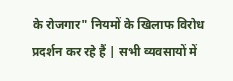के रोजगार" नियमों के खिलाफ विरोध प्रदर्शन कर रहे हैं | सभी व्यवसायों में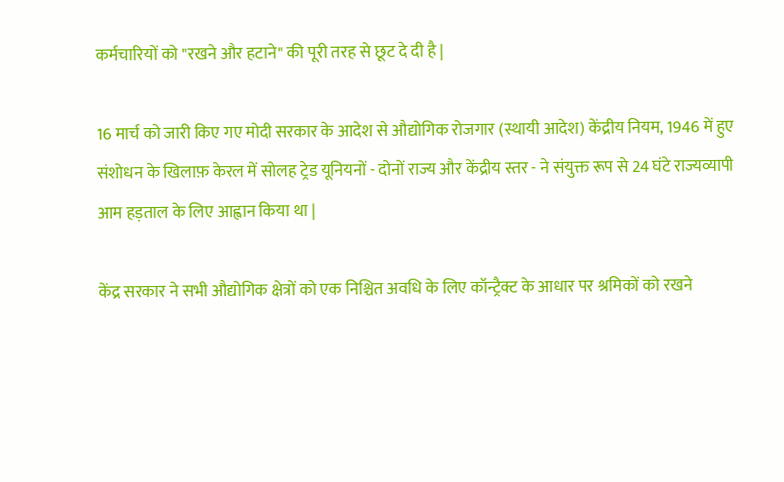कर्मचारियों को "रखने और हटाने" की पूरी तरह से छूट दे दी है |

16 मार्च को जारी किए गए मोदी सरकार के आदेश से औद्योगिक रोजगार (स्थायी आदेश) केंद्रीय नियम, 1946 में हुए संशोधन के खिलाफ़ केरल में सोलह ट्रेड यूनियनों - दोनों राज्य और केंद्रीय स्तर - ने संयुक्त रूप से 24 घंटे राज्यव्यापी आम हड़ताल के लिए आह्वान किया था |

केंद्र सरकार ने सभी औद्योगिक क्षेत्रों को एक निश्चित अवधि के लिए कॉन्ट्रैक्ट के आधार पर श्रमिकों को रखने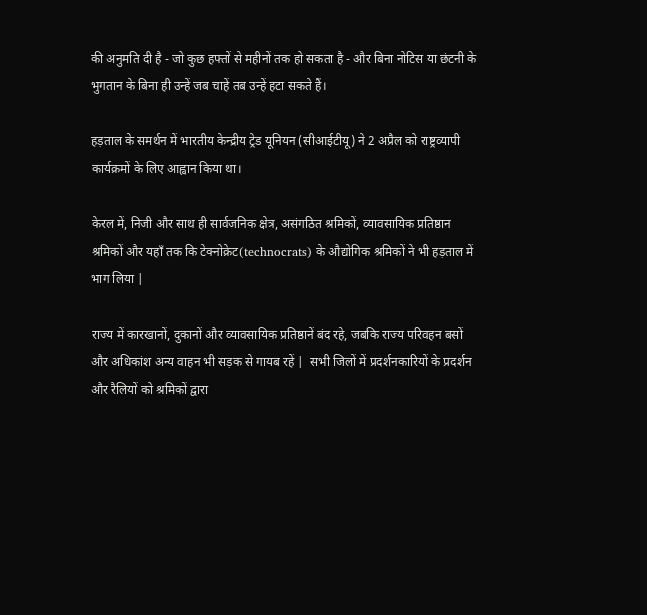की अनुमति दी है - जो कुछ हफ्तों से महीनों तक हो सकता है - और बिना नोटिस या छंटनी के भुगतान के बिना ही उन्हें जब चाहें तब उन्हें हटा सकते हैं।

हड़ताल के समर्थन में भारतीय केन्द्रीय ट्रेड यूनियन (सीआईटीयू) ने 2 अप्रैल को राष्ट्रव्यापी कार्यक्रमों के लिए आह्वान किया था।

केरल में, निजी और साथ ही सार्वजनिक क्षेत्र, असंगठित श्रमिकों, व्यावसायिक प्रतिष्ठान श्रमिकों और यहाँ तक कि टेक्नोक्रेट(technocrats) के औद्योगिक श्रमिकों ने भी हड़ताल में भाग लिया |

राज्य में कारखानों, दुकानों और व्यावसायिक प्रतिष्ठानें बंद रहे, जबकि राज्य परिवहन बसों और अधिकांश अन्य वाहन भी सड़क से गायब रहें |  सभी जिलों में प्रदर्शनकारियों के प्रदर्शन और रैलियों को श्रमिकों द्वारा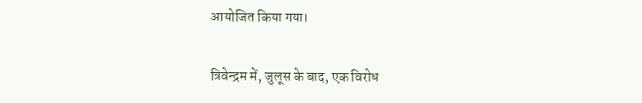आयोजित किया गया।

त्रिवेन्द्रम में, जुलूस के बाद, एक विरोध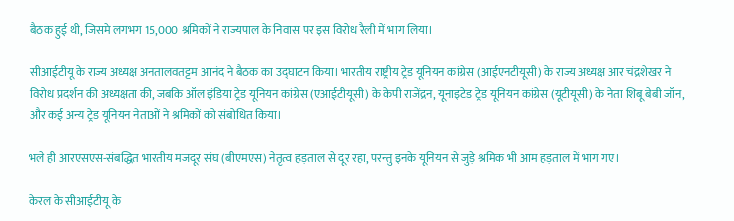बैठक हुई थी, जिसमे लगभग 15,000 श्रमिकों ने राज्यपाल के निवास पर इस विरोध रैली में भाग लिया।

सीआईटीयू के राज्य अध्यक्ष अनतालवतट्टम आनंद ने बैठक का उद्घाटन किया। भारतीय राष्ट्रीय ट्रेड यूनियन कांग्रेस (आईएनटीयूसी) के राज्य अध्यक्ष आर चंद्रशेखर ने विरोध प्रदर्शन की अध्यक्षता की, जबकि ऑल इंडिया ट्रेड यूनियन कांग्रेस (एआईटीयूसी) के केपी राजेंद्रन, यूनाइटेड ट्रेड यूनियन कांग्रेस (यूटीयूसी) के नेता शिबू बेबी जॉन, और कई अन्य ट्रेड यूनियन नेताओं ने श्रमिकों को संबोधित किया।

भले ही आरएसएस-संबद्धित भारतीय मजदूर संघ (बीएमएस) नेतृत्व हड़ताल से दूर रहा, परन्तु इनके यूनियन से जुड़े श्रमिक भी आम हड़ताल में भाग गए।

केरल के सीआईटीयू के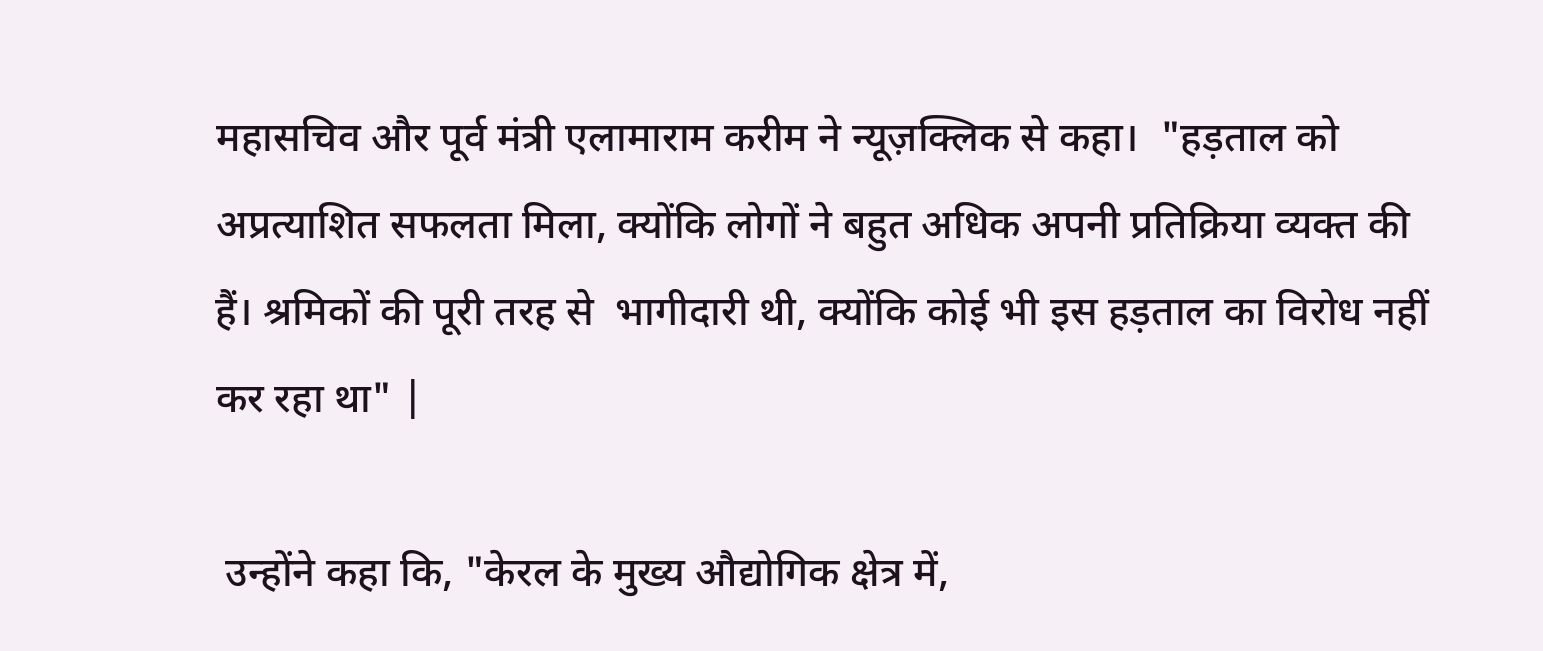महासचिव और पूर्व मंत्री एलामाराम करीम ने न्यूज़क्लिक से कहा।  "हड़ताल को अप्रत्याशित सफलता मिला, क्योंकि लोगों ने बहुत अधिक अपनी प्रतिक्रिया व्यक्त की हैं। श्रमिकों की पूरी तरह से  भागीदारी थी, क्योंकि कोई भी इस हड़ताल का विरोध नहीं कर रहा था" |

 उन्होंने कहा कि, "केरल के मुख्य औद्योगिक क्षेत्र में,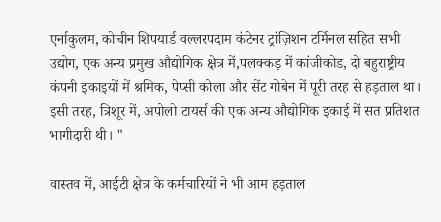एर्नाकुलम, कोचीन शिपयार्ड वल्लरपदाम कंटेनर ट्रांज़िशन टर्मिनल सहित सभी उद्योग, एक अन्य प्रमुख औद्योगिक क्षेत्र में,पलक्कड़ में कांजीकोड, दो बहुराष्ट्रीय कंपनी इकाइयों में श्रमिक, पेप्सी कोला और सेंट गोबेन में पूरी तरह से हड़ताल था। इसी तरह, त्रिशूर में, अपोलो टायर्स की एक अन्य औद्योगिक इकाई में सत प्रतिशत भागीदारी थी। "

वास्तव में, आईटी क्षेत्र के कर्मचारियों ने भी आम हड़ताल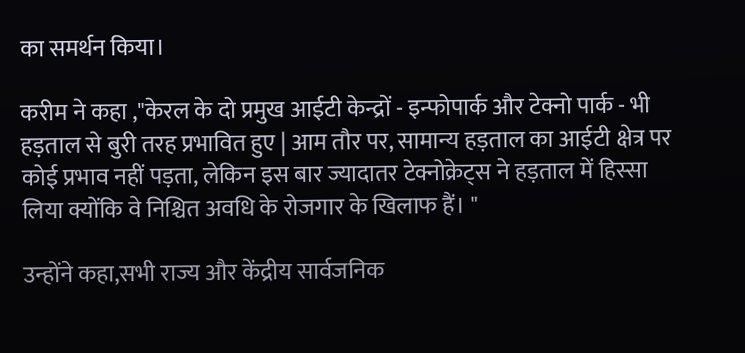का समर्थन किया।

करीम ने कहा ,"केरल के दो प्रमुख आईटी केन्द्रों - इन्फोपार्क और टेक्नो पार्क - भी हड़ताल से बुरी तरह प्रभावित हुए | आम तौर पर, सामान्य हड़ताल का आईटी क्षेत्र पर कोई प्रभाव नहीं पड़ता, लेकिन इस बार ज्यादातर टेक्नोक्रेट्स ने हड़ताल में हिस्सा लिया क्योंकि वे निश्चित अवधि के रोजगार के खिलाफ हैं। "

उन्होंने कहा,सभी राज्य और केंद्रीय सार्वजनिक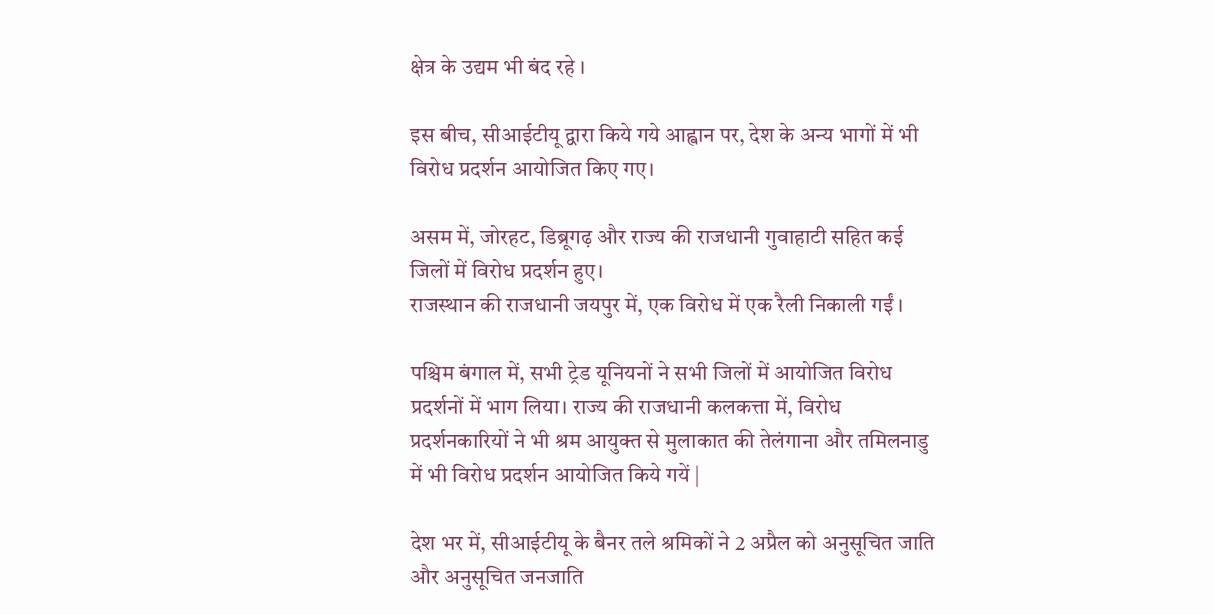क्षेत्र के उद्यम भी बंद रहे ।

इस बीच, सीआईटीयू द्वारा किये गये आह्वान पर, देश के अन्य भागों में भी विरोध प्रदर्शन आयोजित किए गए।

असम में, जोरहट, डिब्रूगढ़ और राज्य की राजधानी गुवाहाटी सहित कई जिलों में विरोध प्रदर्शन हुए।
राजस्थान की राजधानी जयपुर में, एक विरोध में एक रैली निकाली गईं ।

पश्चिम बंगाल में, सभी ट्रेड यूनियनों ने सभी जिलों में आयोजित विरोध प्रदर्शनों में भाग लिया। राज्य की राजधानी कलकत्ता में, विरोध प्रदर्शनकारियों ने भी श्रम आयुक्त से मुलाकात की तेलंगाना और तमिलनाडु में भी विरोध प्रदर्शन आयोजित किये गयें |

देश भर में, सीआईटीयू के बैनर तले श्रमिकों ने 2 अप्रैल को अनुसूचित जाति और अनुसूचित जनजाति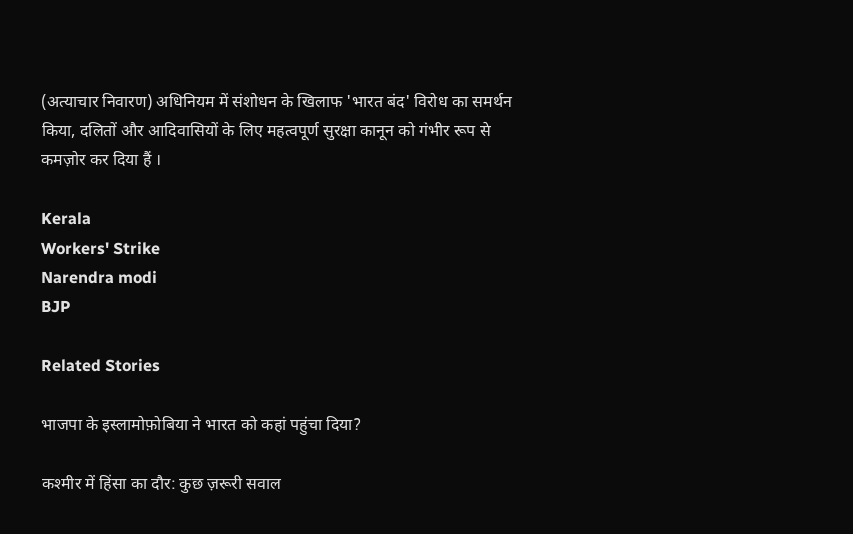(अत्याचार निवारण) अधिनियम में संशोधन के खिलाफ 'भारत बंद' विरोध का समर्थन किया, दलितों और आदिवासियों के लिए महत्वपूर्ण सुरक्षा कानून को गंभीर रूप से कमज़ोर कर दिया हैं ।

Kerala
Workers' Strike
Narendra modi
BJP

Related Stories

भाजपा के इस्लामोफ़ोबिया ने भारत को कहां पहुंचा दिया?

कश्मीर में हिंसा का दौर: कुछ ज़रूरी सवाल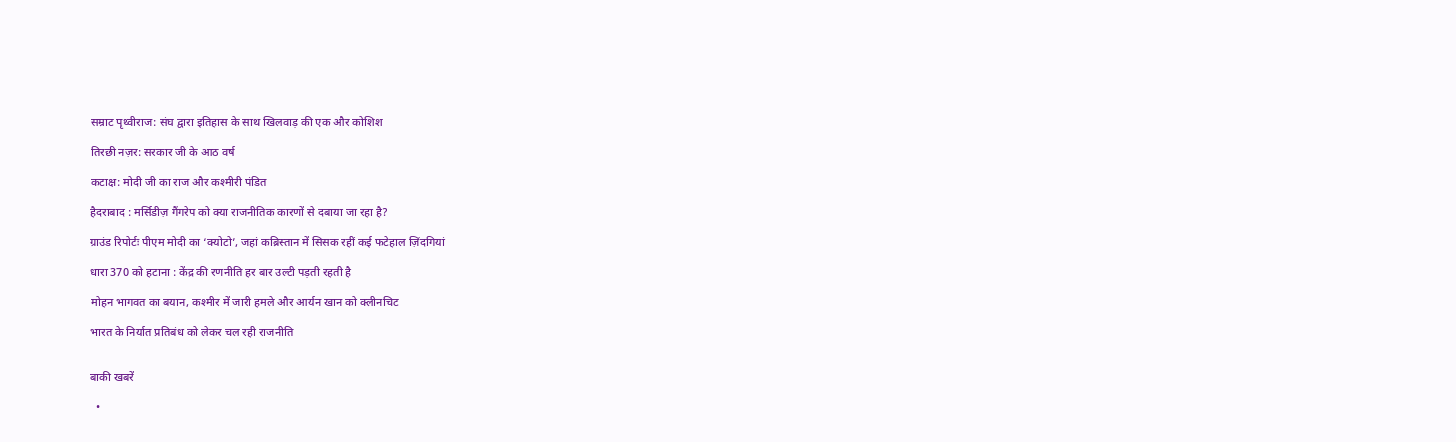सम्राट पृथ्वीराज: संघ द्वारा इतिहास के साथ खिलवाड़ की एक और कोशिश

तिरछी नज़र: सरकार जी के आठ वर्ष

कटाक्ष: मोदी जी का राज और कश्मीरी पंडित

हैदराबाद : मर्सिडीज़ गैंगरेप को क्या राजनीतिक कारणों से दबाया जा रहा है?

ग्राउंड रिपोर्टः पीएम मोदी का ‘क्योटो’, जहां कब्रिस्तान में सिसक रहीं कई फटेहाल ज़िंदगियां

धारा 370 को हटाना : केंद्र की रणनीति हर बार उल्टी पड़ती रहती है

मोहन भागवत का बयान, कश्मीर में जारी हमले और आर्यन खान को क्लीनचिट

भारत के निर्यात प्रतिबंध को लेकर चल रही राजनीति


बाकी खबरें

  •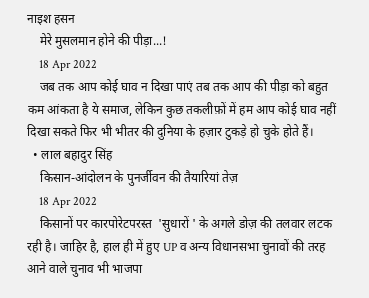नाइश हसन
    मेरे मुसलमान होने की पीड़ा...!
    18 Apr 2022
    जब तक आप कोई घाव न दिखा पाएं तब तक आप की पीड़ा को बहुत कम आंकता है ये समाज, लेकिन कुछ तकलीफ़ों में हम आप कोई घाव नहीं दिखा सकते फिर भी भीतर की दुनिया के हज़ार टुकड़े हो चुके होते हैं।
  • लाल बहादुर सिंह
    किसान-आंदोलन के पुनर्जीवन की तैयारियां तेज़
    18 Apr 2022
    किसानों पर कारपोरेटपरस्त  'सुधारों ' के अगले डोज़ की तलवार लटक रही है। जाहिर है, हाल ही में हुए UP व अन्य विधानसभा चुनावों की तरह आने वाले चुनाव भी भाजपा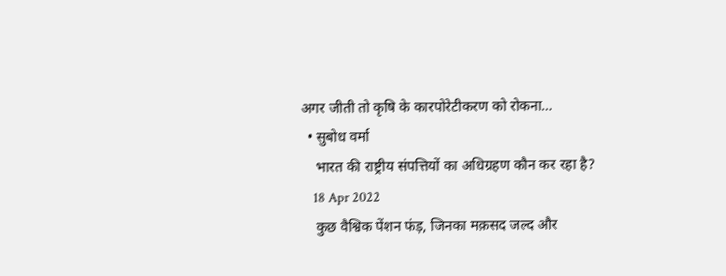अगर जीती तो कृषि के कारपोरेटीकरण को रोकना…
  • सुबोध वर्मा
    भारत की राष्ट्रीय संपत्तियों का अधिग्रहण कौन कर रहा है?
    18 Apr 2022
    कुछ वैश्विक पेंशन फंड़, जिनका मक़सद जल्द और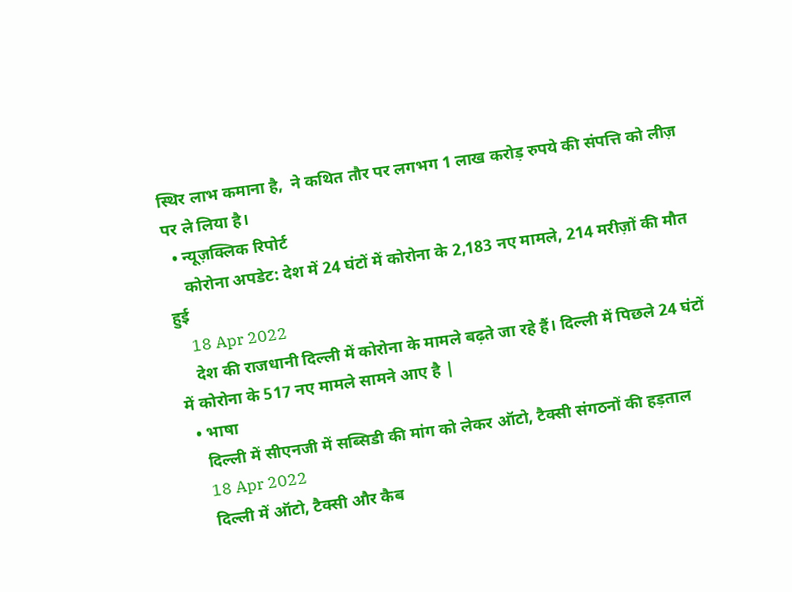स्थिर लाभ कमाना है,  ने कथित तौर पर लगभग 1 लाख करोड़ रुपये की संपत्ति को लीज़ पर ले लिया है।
  • न्यूज़क्लिक रिपोर्ट
    कोरोना अपडेट: देश में 24 घंटों में कोरोना के 2,183 नए मामले, 214 मरीज़ों की मौत हुई
    18 Apr 2022
    देश की राजधानी दिल्ली में कोरोना के मामले बढ़ते जा रहे हैं। दिल्ली में पिछले 24 घंटों में कोरोना के 517 नए मामले सामने आए है |
  • भाषा
    दिल्ली में सीएनजी में सब्सिडी की मांग को लेकर ऑटो, टैक्सी संगठनों की हड़ताल
    18 Apr 2022
    दिल्ली में ऑटो, टैक्सी और कैब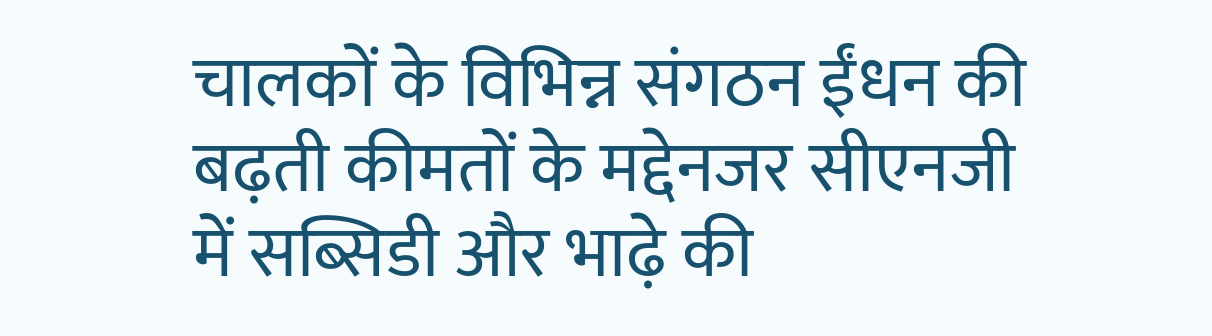चालकों के विभिन्न संगठन ईंधन की बढ़ती कीमतों के मद्देनजर सीएनजी में सब्सिडी और भाढ़े की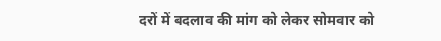दरों में बदलाव की मांग को लेकर सोमवार को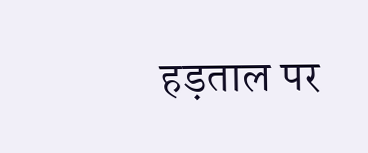हड़ताल पर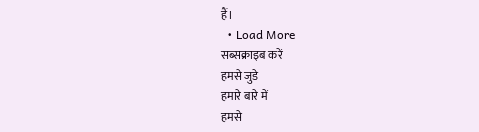हैं।
  • Load More
सब्सक्राइब करें
हमसे जुडे
हमारे बारे में
हमसे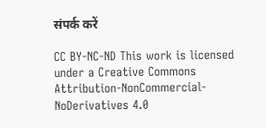संपर्क करें

CC BY-NC-ND This work is licensed under a Creative Commons Attribution-NonCommercial-NoDerivatives 4.0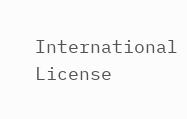International License